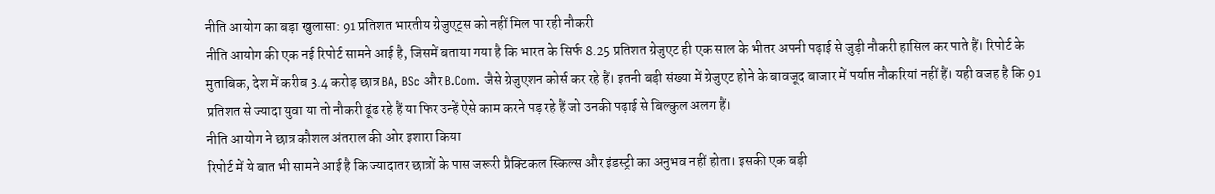नीति आयोग का बड़ा खुलासा: 91 प्रतिशत भारतीय ग्रेजुएट्स को नहीं मिल पा रही नौकरी
नीति आयोग की एक नई रिपोर्ट सामने आई है, जिसमें बताया गया है कि भारत के सिर्फ 8.25 प्रतिशत ग्रेजुएट ही एक साल के भीतर अपनी पढ़ाई से जुड़ी नौकरी हासिल कर पाते हैं। रिपोर्ट के मुताबिक, देश में करीब 3.4 करोड़ छात्र BA, BSc और B.Com. जैसे ग्रेजुएशन कोर्स कर रहे हैं। इतनी बड़ी संख्या में ग्रेजुएट होने के बावजूद बाजार में पर्याप्त नौकरियां नहीं हैं। यही वजह है कि 91 प्रतिशत से ज्यादा युवा या तो नौकरी ढूंढ रहे हैं या फिर उन्हें ऐसे काम करने पड़ रहे हैं जो उनकी पढ़ाई से बिल्कुल अलग हैं।
नीति आयोग ने छात्र कौशल अंतराल की ओर इशारा किया
रिपोर्ट में ये बात भी सामने आई है कि ज्यादातर छात्रों के पास जरूरी प्रैक्टिकल स्किल्स और इंडस्ट्री का अनुभव नहीं होता। इसकी एक बड़ी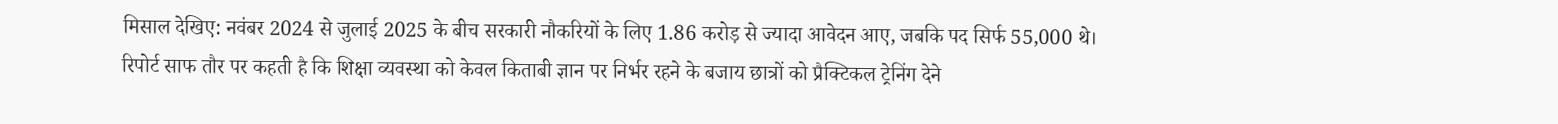मिसाल देखिए: नवंबर 2024 से जुलाई 2025 के बीच सरकारी नौकरियों के लिए 1.86 करोड़ से ज्यादा आवेदन आए, जबकि पद सिर्फ 55,000 थे।
रिपोर्ट साफ तौर पर कहती है कि शिक्षा व्यवस्था को केवल किताबी ज्ञान पर निर्भर रहने के बजाय छात्रों को प्रैक्टिकल ट्रेनिंग देने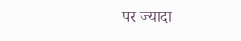पर ज्यादा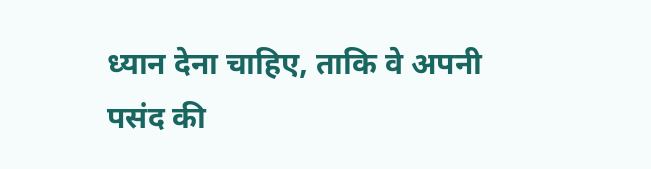ध्यान देना चाहिए, ताकि वे अपनी पसंद की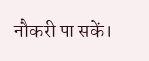नौकरी पा सकें।